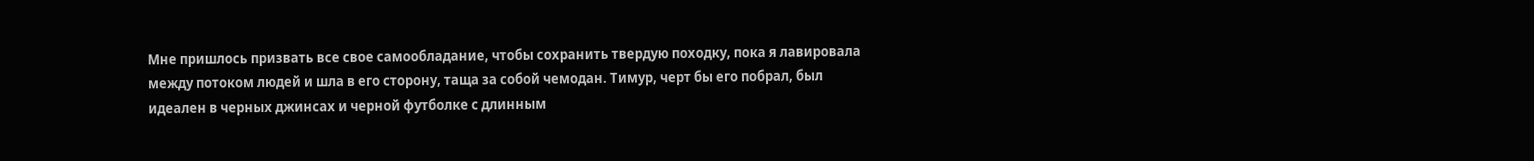Мне пришлось призвать все свое самообладание, чтобы сохранить твердую походку, пока я лавировала между потоком людей и шла в его сторону, таща за собой чемодан. Тимур, черт бы его побрал, был идеален в черных джинсах и черной футболке с длинным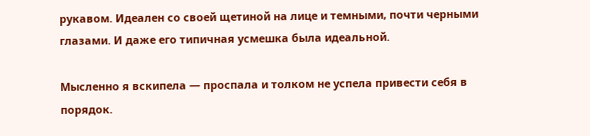рукавом. Идеален со своей щетиной на лице и темными, почти черными глазами. И даже его типичная усмешка была идеальной.

Мысленно я вскипела — проспала и толком не успела привести себя в порядок.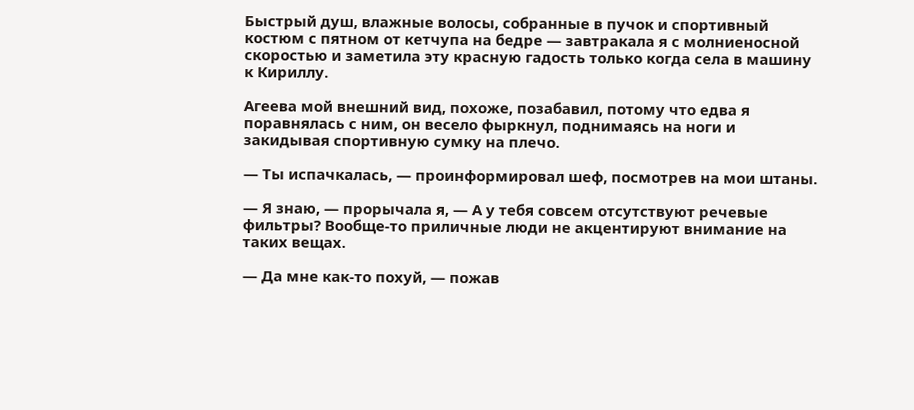Быстрый душ, влажные волосы, собранные в пучок и спортивный костюм с пятном от кетчупа на бедре — завтракала я с молниеносной скоростью и заметила эту красную гадость только когда села в машину к Кириллу.

Агеева мой внешний вид, похоже, позабавил, потому что едва я поравнялась с ним, он весело фыркнул, поднимаясь на ноги и закидывая спортивную сумку на плечо.

— Ты испачкалась, — проинформировал шеф, посмотрев на мои штаны.

— Я знаю, — прорычала я, — А у тебя совсем отсутствуют речевые фильтры? Вообще-то приличные люди не акцентируют внимание на таких вещах.

— Да мне как-то похуй, — пожав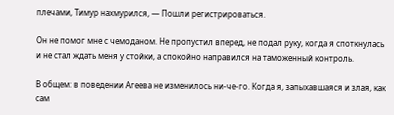плечами, Тимур нахмурился, — Пошли регистрироваться.

Он не помог мне с чемоданом. Не пропустил вперед, не подал руку, когда я споткнулась и не стал ждать меня у стойки, а спокойно направился на таможенный контроль.

В общем: в поведении Агеева не изменилось ни-че-го. Когда я, запыхавшаяся и злая, как сам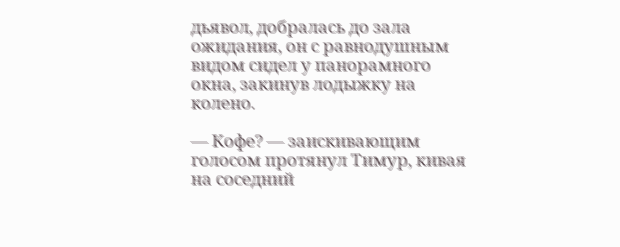дьявол, добралась до зала ожидания, он с равнодушным видом сидел у панорамного окна, закинув лодыжку на колено.

— Кофе? — заискивающим голосом протянул Тимур, кивая на соседний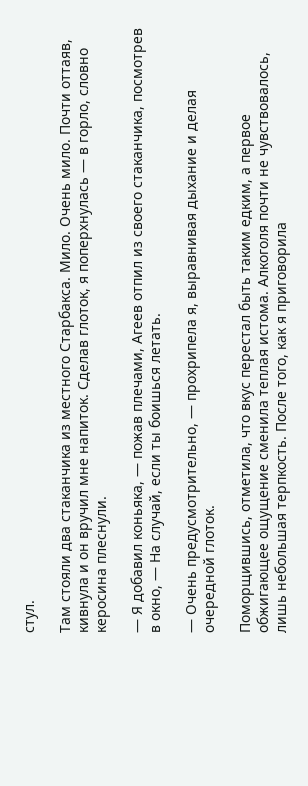стул.

Там стояли два стаканчика из местного Старбакса. Мило. Очень мило. Почти оттаяв, кивнула и он вручил мне напиток. Сделав глоток, я поперхнулась — в горло, словно керосина плеснули.

— Я добавил коньяка, — пожав плечами, Агеев отпил из своего стаканчика, посмотрев в окно, — На случай, если ты боишься летать.

— Очень предусмотрительно, — прохрипела я, выравнивая дыхание и делая очередной глоток.

Поморщившись, отметила, что вкус перестал быть таким едким, а первое обжигающее ощущение сменила теплая истома. Алкоголя почти не чувствовалось, лишь небольшая терпкость. После того, как я приговорила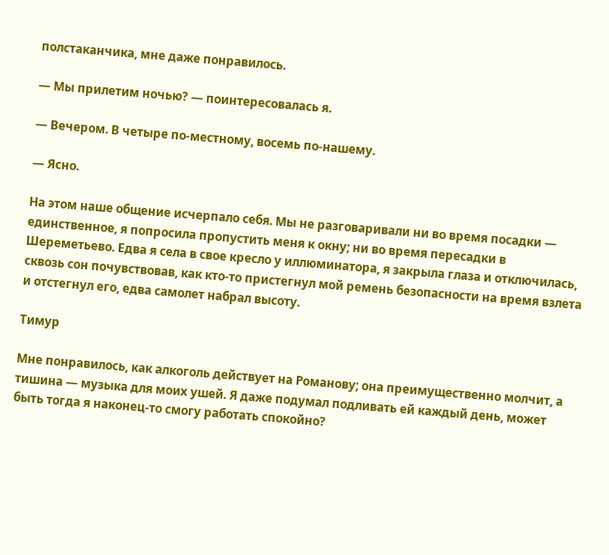полстаканчика, мне даже понравилось.

— Мы прилетим ночью? — поинтересовалась я.

— Вечером. В четыре по-местному, восемь по-нашему.

— Ясно.

На этом наше общение исчерпало себя. Мы не разговаривали ни во время посадки — единственное, я попросила пропустить меня к окну; ни во время пересадки в Шереметьево. Едва я села в свое кресло у иллюминатора, я закрыла глаза и отключилась, сквозь сон почувствовав, как кто-то пристегнул мой ремень безопасности на время взлета и отстегнул его, едва самолет набрал высоту.

Тимур

Мне понравилось, как алкоголь действует на Романову; она преимущественно молчит, а тишина — музыка для моих ушей. Я даже подумал подливать ей каждый день, может быть тогда я наконец-то смогу работать спокойно?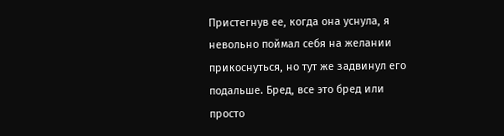Пристегнув ее, когда она уснула, я невольно поймал себя на желании прикоснуться, но тут же задвинул его подальше. Бред, все это бред или просто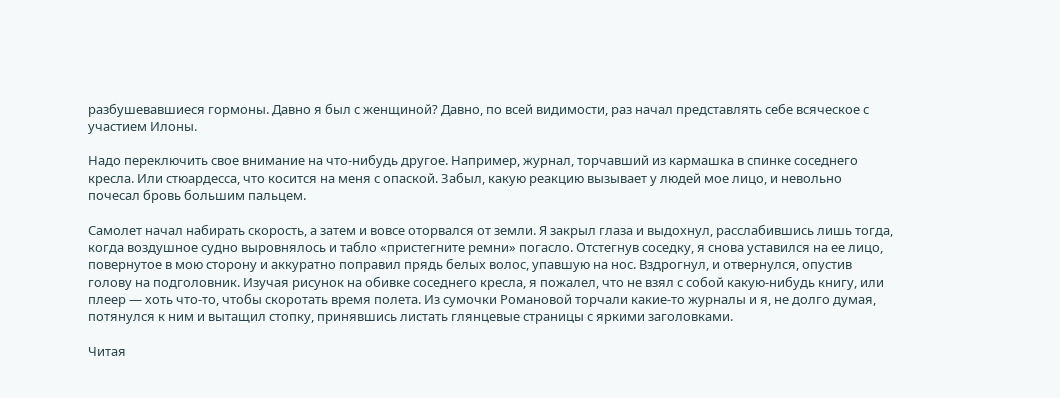разбушевавшиеся гормоны. Давно я был с женщиной? Давно, по всей видимости, раз начал представлять себе всяческое с участием Илоны.

Надо переключить свое внимание на что-нибудь другое. Например, журнал, торчавший из кармашка в спинке соседнего кресла. Или стюардесса, что косится на меня с опаской. Забыл, какую реакцию вызывает у людей мое лицо, и невольно почесал бровь большим пальцем.

Самолет начал набирать скорость, а затем и вовсе оторвался от земли. Я закрыл глаза и выдохнул, расслабившись лишь тогда, когда воздушное судно выровнялось и табло «пристегните ремни» погасло. Отстегнув соседку, я снова уставился на ее лицо, повернутое в мою сторону и аккуратно поправил прядь белых волос, упавшую на нос. Вздрогнул, и отвернулся, опустив голову на подголовник. Изучая рисунок на обивке соседнего кресла, я пожалел, что не взял с собой какую-нибудь книгу, или плеер — хоть что-то, чтобы скоротать время полета. Из сумочки Романовой торчали какие-то журналы и я, не долго думая, потянулся к ним и вытащил стопку, принявшись листать глянцевые страницы с яркими заголовками.

Читая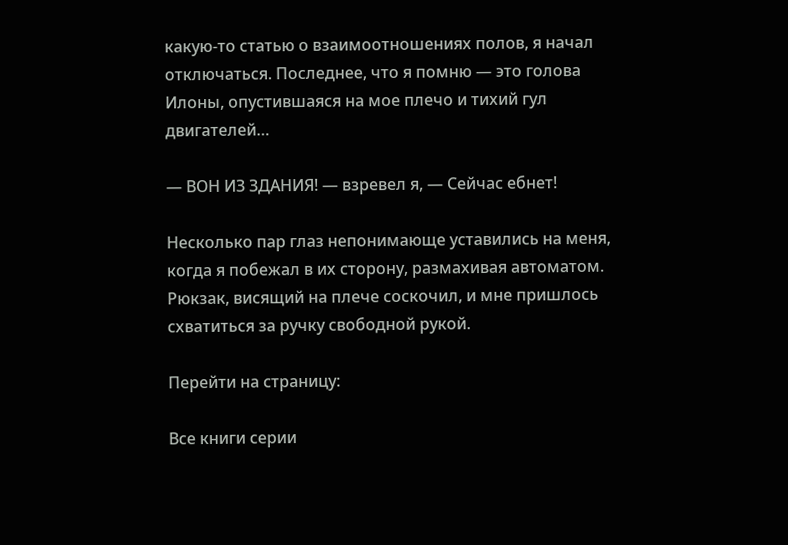какую-то статью о взаимоотношениях полов, я начал отключаться. Последнее, что я помню — это голова Илоны, опустившаяся на мое плечо и тихий гул двигателей…

— ВОН ИЗ ЗДАНИЯ! — взревел я, — Сейчас ебнет!

Несколько пар глаз непонимающе уставились на меня, когда я побежал в их сторону, размахивая автоматом. Рюкзак, висящий на плече соскочил, и мне пришлось схватиться за ручку свободной рукой.

Перейти на страницу:

Все книги серии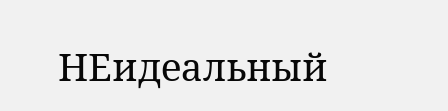НЕидеальный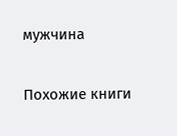мужчина

Похожие книги